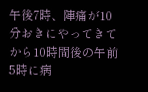午後7時、陣痛が10分おきにやってきてから10時間後の午前5時に病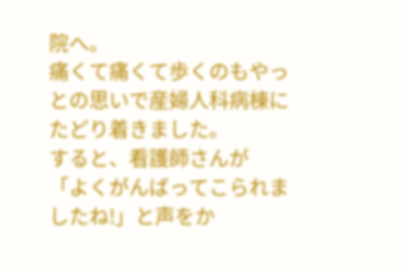院へ。
痛くて痛くて歩くのもやっとの思いで産婦人科病棟にたどり着きました。
すると、看護師さんが
「よくがんばってこられましたね!」と声をか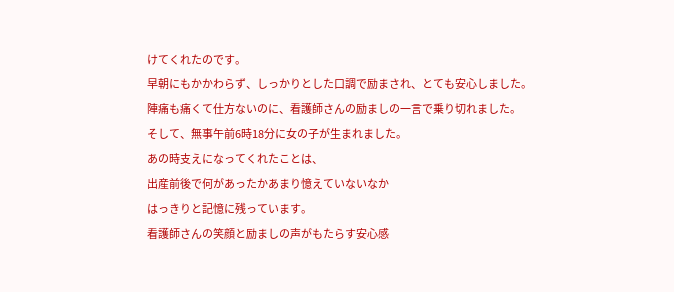けてくれたのです。
早朝にもかかわらず、しっかりとした口調で励まされ、とても安心しました。
陣痛も痛くて仕方ないのに、看護師さんの励ましの一言で乗り切れました。
そして、無事午前6時18分に女の子が生まれました。
あの時支えになってくれたことは、
出産前後で何があったかあまり憶えていないなか
はっきりと記憶に残っています。
看護師さんの笑顔と励ましの声がもたらす安心感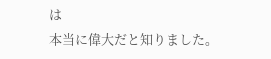は
本当に偉大だと知りました。